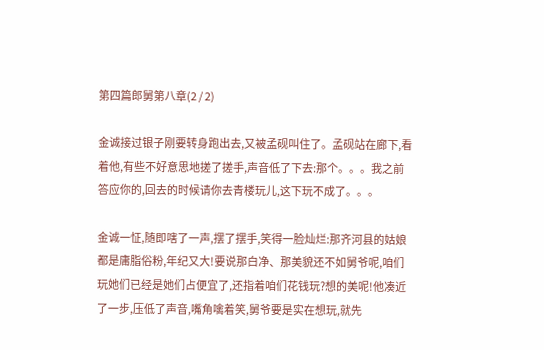第四篇郎舅第八章(2 / 2)

金诚接过银子刚要转身跑出去,又被孟砚叫住了。孟砚站在廊下,看着他,有些不好意思地搓了搓手,声音低了下去:那个。。。我之前答应你的,回去的时候请你去青楼玩儿,这下玩不成了。。。

金诚一怔,随即嗐了一声,摆了摆手,笑得一脸灿烂:那齐河县的姑娘都是庸脂俗粉,年纪又大!要说那白净、那美貌还不如舅爷呢,咱们玩她们已经是她们占便宜了,还指着咱们花钱玩?想的美呢!他凑近了一步,压低了声音,嘴角噙着笑,舅爷要是实在想玩,就先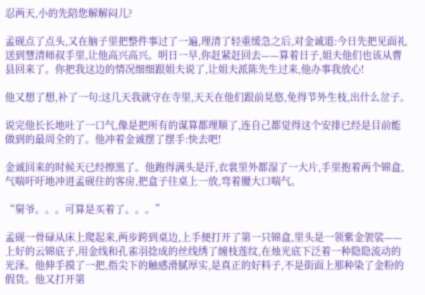忍两天,小的先陪您解解闷儿?

孟砚点了点头,又在脑子里把整件事过了一遍,理清了轻重缓急之后,对金诚道:今日先把见面礼送到慧清师叔手里,让他高兴高兴。明日一早,你赶紧赶回去——算着日子,姐夫他们也该从曹县回来了。你把我这边的情况细细跟姐夫说了,让姐夫派陈先生过来,他办事我放心!

他又想了想,补了一句:这几天我就守在寺里,天天在他们跟前晃悠,免得节外生枝,出什么岔子。

说完他长长地吐了一口气,像是把所有的谋算都理顺了,连自己都觉得这个安排已经是目前能做到的最周全的了。他冲着金诚摆了摆手:快去吧!

金诚回来的时候天已经擦黑了。他跑得满头是汗,衣裳里外都湿了一大片,手里抱着两个锦盒,气喘吁吁地冲进孟砚住的客房,把盒子往桌上一放,弯着腰大口喘气。

“舅爷。。。可算是买着了。。。”

孟砚一骨碌从床上爬起来,两步跨到桌边,上手便打开了第一只锦盒,里头是一领紫金袈裟——上好的云锦底子,用金线和孔雀羽捻成的丝线绣了缠枝莲纹,在烛光底下泛着一种隐隐流动的光泽。他伸手摸了一把,指尖下的触感滑腻厚实,是真正的好料子,不是街面上那种染了金粉的假货。他又打开第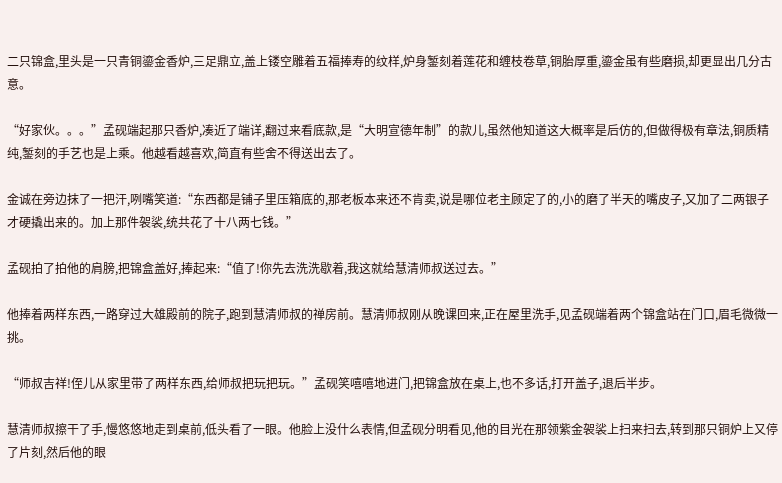二只锦盒,里头是一只青铜鎏金香炉,三足鼎立,盖上镂空雕着五福捧寿的纹样,炉身錾刻着莲花和缠枝卷草,铜胎厚重,鎏金虽有些磨损,却更显出几分古意。

“好家伙。。。”孟砚端起那只香炉,凑近了端详,翻过来看底款,是“大明宣德年制”的款儿,虽然他知道这大概率是后仿的,但做得极有章法,铜质精纯,錾刻的手艺也是上乘。他越看越喜欢,简直有些舍不得送出去了。

金诚在旁边抹了一把汗,咧嘴笑道:“东西都是铺子里压箱底的,那老板本来还不肯卖,说是哪位老主顾定了的,小的磨了半天的嘴皮子,又加了二两银子才硬撬出来的。加上那件袈裟,统共花了十八两七钱。”

孟砚拍了拍他的肩膀,把锦盒盖好,捧起来:“值了!你先去洗洗歇着,我这就给慧清师叔送过去。”

他捧着两样东西,一路穿过大雄殿前的院子,跑到慧清师叔的禅房前。慧清师叔刚从晚课回来,正在屋里洗手,见孟砚端着两个锦盒站在门口,眉毛微微一挑。

“师叔吉祥!侄儿从家里带了两样东西,给师叔把玩把玩。”孟砚笑嘻嘻地进门,把锦盒放在桌上,也不多话,打开盖子,退后半步。

慧清师叔擦干了手,慢悠悠地走到桌前,低头看了一眼。他脸上没什么表情,但孟砚分明看见,他的目光在那领紫金袈裟上扫来扫去,转到那只铜炉上又停了片刻,然后他的眼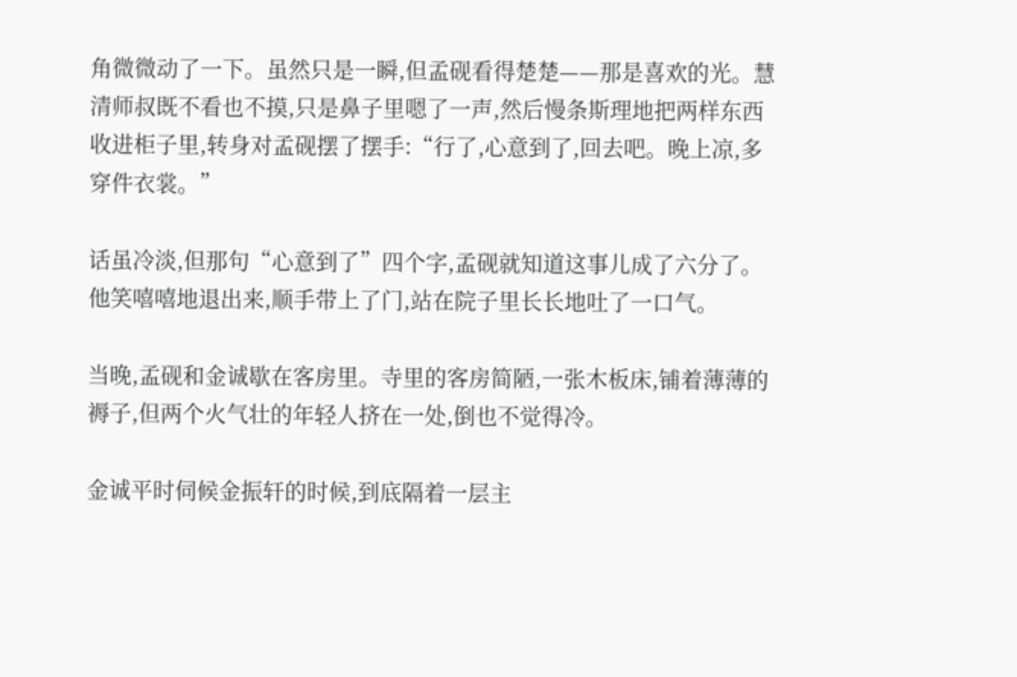角微微动了一下。虽然只是一瞬,但孟砚看得楚楚——那是喜欢的光。慧清师叔既不看也不摸,只是鼻子里嗯了一声,然后慢条斯理地把两样东西收进柜子里,转身对孟砚摆了摆手:“行了,心意到了,回去吧。晚上凉,多穿件衣裳。”

话虽冷淡,但那句“心意到了”四个字,孟砚就知道这事儿成了六分了。他笑嘻嘻地退出来,顺手带上了门,站在院子里长长地吐了一口气。

当晚,孟砚和金诚歇在客房里。寺里的客房简陋,一张木板床,铺着薄薄的褥子,但两个火气壮的年轻人挤在一处,倒也不觉得冷。

金诚平时伺候金振轩的时候,到底隔着一层主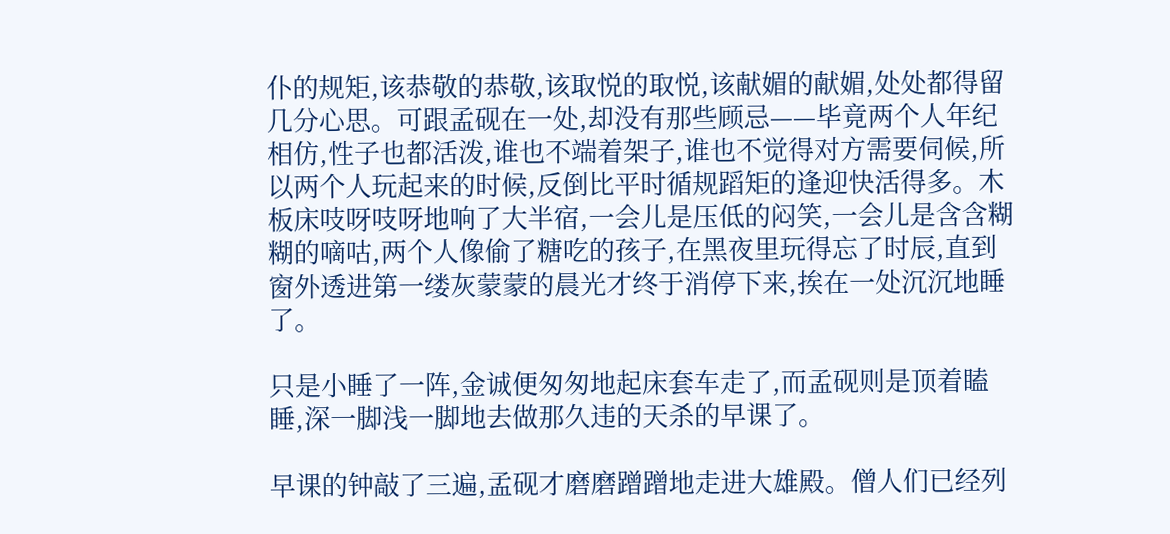仆的规矩,该恭敬的恭敬,该取悦的取悦,该献媚的献媚,处处都得留几分心思。可跟孟砚在一处,却没有那些顾忌——毕竟两个人年纪相仿,性子也都活泼,谁也不端着架子,谁也不觉得对方需要伺候,所以两个人玩起来的时候,反倒比平时循规蹈矩的逢迎快活得多。木板床吱呀吱呀地响了大半宿,一会儿是压低的闷笑,一会儿是含含糊糊的嘀咕,两个人像偷了糖吃的孩子,在黑夜里玩得忘了时辰,直到窗外透进第一缕灰蒙蒙的晨光才终于消停下来,挨在一处沉沉地睡了。

只是小睡了一阵,金诚便匆匆地起床套车走了,而孟砚则是顶着瞌睡,深一脚浅一脚地去做那久违的天杀的早课了。

早课的钟敲了三遍,孟砚才磨磨蹭蹭地走进大雄殿。僧人们已经列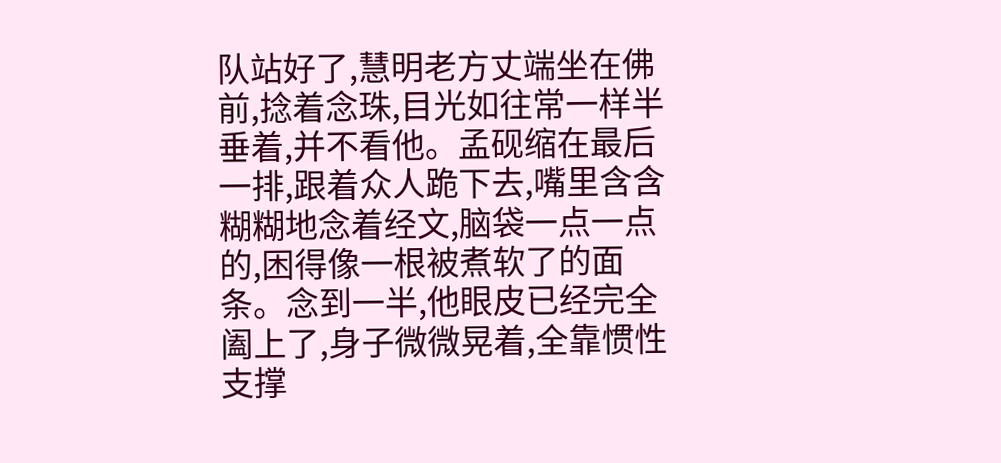队站好了,慧明老方丈端坐在佛前,捻着念珠,目光如往常一样半垂着,并不看他。孟砚缩在最后一排,跟着众人跪下去,嘴里含含糊糊地念着经文,脑袋一点一点的,困得像一根被煮软了的面条。念到一半,他眼皮已经完全阖上了,身子微微晃着,全靠惯性支撑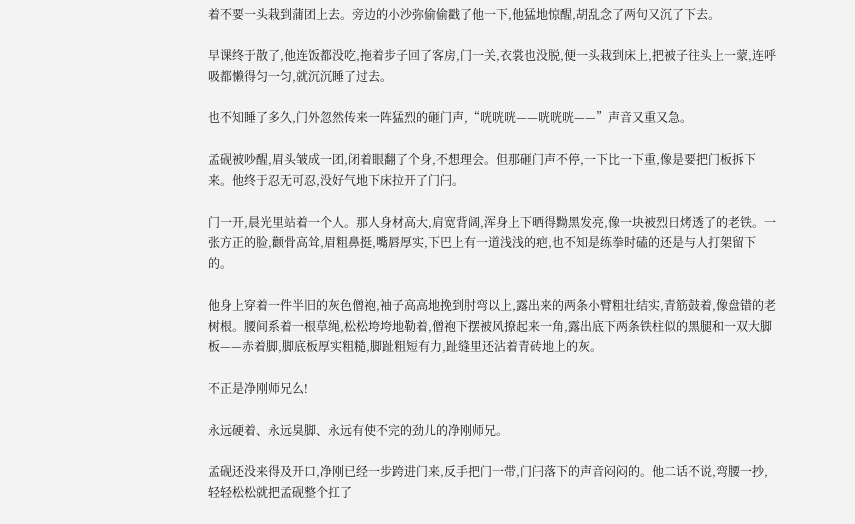着不要一头栽到蒲团上去。旁边的小沙弥偷偷戳了他一下,他猛地惊醒,胡乱念了两句又沉了下去。

早课终于散了,他连饭都没吃,拖着步子回了客房,门一关,衣裳也没脱,便一头栽到床上,把被子往头上一蒙,连呼吸都懒得匀一匀,就沉沉睡了过去。

也不知睡了多久,门外忽然传来一阵猛烈的砸门声,“咣咣咣——咣咣咣——”声音又重又急。

孟砚被吵醒,眉头皱成一团,闭着眼翻了个身,不想理会。但那砸门声不停,一下比一下重,像是要把门板拆下来。他终于忍无可忍,没好气地下床拉开了门闩。

门一开,晨光里站着一个人。那人身材高大,肩宽背阔,浑身上下晒得黝黑发亮,像一块被烈日烤透了的老铁。一张方正的脸,颧骨高耸,眉粗鼻挺,嘴唇厚实,下巴上有一道浅浅的疤,也不知是练拳时磕的还是与人打架留下的。

他身上穿着一件半旧的灰色僧袍,袖子高高地挽到肘弯以上,露出来的两条小臂粗壮结实,青筋鼓着,像盘错的老树根。腰间系着一根草绳,松松垮垮地勒着,僧袍下摆被风撩起来一角,露出底下两条铁柱似的黑腿和一双大脚板——赤着脚,脚底板厚实粗糙,脚趾粗短有力,趾缝里还沾着青砖地上的灰。

不正是净刚师兄么!

永远硬着、永远臭脚、永远有使不完的劲儿的净刚师兄。

孟砚还没来得及开口,净刚已经一步跨进门来,反手把门一带,门闩落下的声音闷闷的。他二话不说,弯腰一抄,轻轻松松就把孟砚整个扛了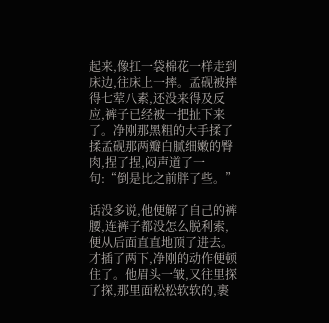起来,像扛一袋棉花一样走到床边,往床上一摔。孟砚被摔得七荤八素,还没来得及反应,裤子已经被一把扯下来了。净刚那黑粗的大手揉了揉孟砚那两瓣白腻细嫩的臀肉,捏了捏,闷声道了一句:“倒是比之前胖了些。”

话没多说,他便解了自己的裤腰,连裤子都没怎么脱利索,便从后面直直地顶了进去。才插了两下,净刚的动作便顿住了。他眉头一皱,又往里探了探,那里面松松软软的,裹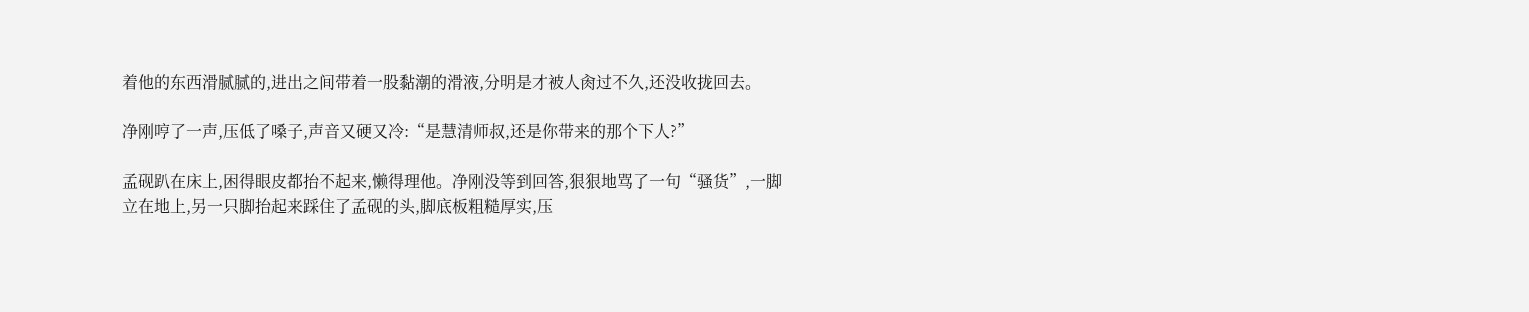着他的东西滑腻腻的,进出之间带着一股黏潮的滑液,分明是才被人肏过不久,还没收拢回去。

净刚哼了一声,压低了嗓子,声音又硬又冷:“是慧清师叔,还是你带来的那个下人?”

孟砚趴在床上,困得眼皮都抬不起来,懒得理他。净刚没等到回答,狠狠地骂了一句“骚货”,一脚立在地上,另一只脚抬起来踩住了孟砚的头,脚底板粗糙厚实,压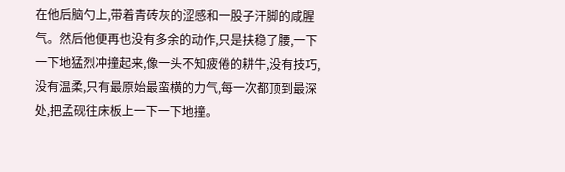在他后脑勺上,带着青砖灰的涩感和一股子汗脚的咸腥气。然后他便再也没有多余的动作,只是扶稳了腰,一下一下地猛烈冲撞起来,像一头不知疲倦的耕牛,没有技巧,没有温柔,只有最原始最蛮横的力气,每一次都顶到最深处,把孟砚往床板上一下一下地撞。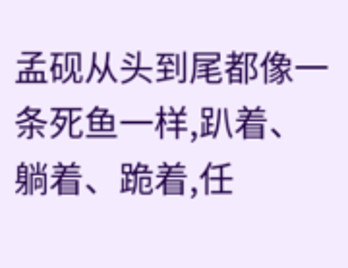孟砚从头到尾都像一条死鱼一样,趴着、躺着、跪着,任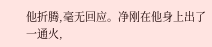他折腾,毫无回应。净刚在他身上出了一通火,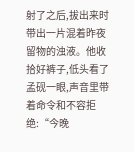射了之后,拔出来时带出一片混着昨夜留物的浊液。他收拾好裤子,低头看了孟砚一眼,声音里带着命令和不容拒绝:“今晚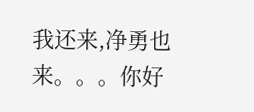我还来,净勇也来。。。你好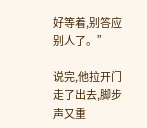好等着,别答应别人了。”

说完,他拉开门走了出去,脚步声又重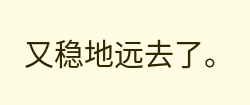又稳地远去了。